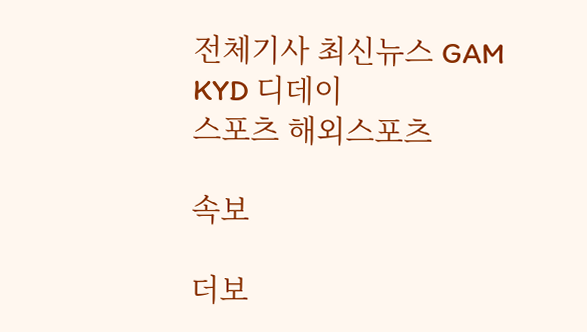전체기사 최신뉴스 GAM
KYD 디데이
스포츠 해외스포츠

속보

더보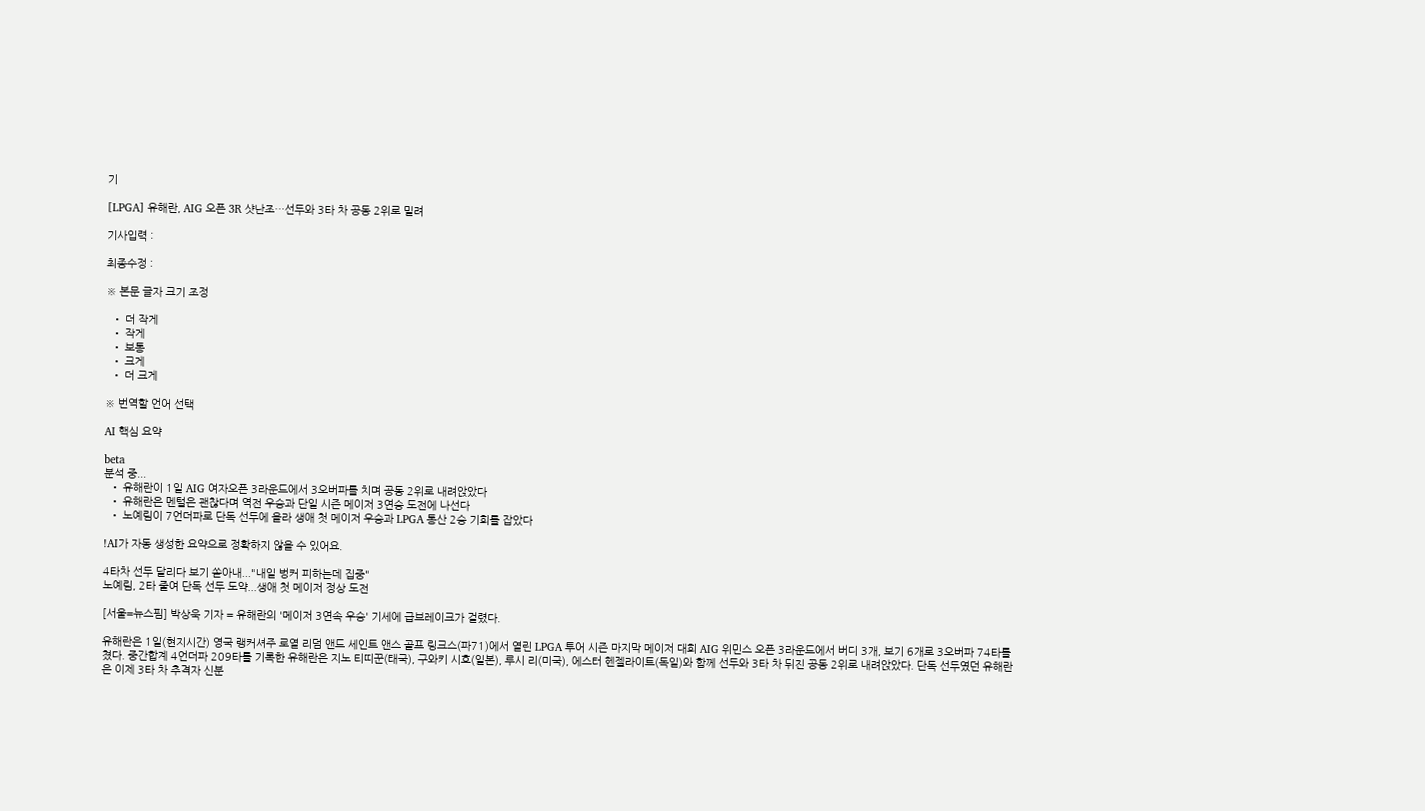기

[LPGA] 유해란, AIG 오픈 3R 샷난조…선두와 3타 차 공동 2위로 밀려

기사입력 :

최종수정 :

※ 본문 글자 크기 조정

  • 더 작게
  • 작게
  • 보통
  • 크게
  • 더 크게

※ 번역할 언어 선택

AI 핵심 요약

beta
분석 중...
  • 유해란이 1일 AIG 여자오픈 3라운드에서 3오버파를 치며 공동 2위로 내려앉았다
  • 유해란은 멘털은 괜찮다며 역전 우승과 단일 시즌 메이저 3연승 도전에 나선다
  • 노예림이 7언더파로 단독 선두에 올라 생애 첫 메이저 우승과 LPGA 통산 2승 기회를 잡았다

!AI가 자동 생성한 요약으로 정확하지 않을 수 있어요.

4타차 선두 달리다 보기 쏟아내..."내일 벙커 피하는데 집중"
노예림, 2타 줄여 단독 선두 도약...생애 첫 메이저 정상 도전

[서울=뉴스핌] 박상욱 기자 = 유해란의 '메이저 3연속 우승' 기세에 급브레이크가 걸렸다.

유해란은 1일(현지시간) 영국 랭커셔주 로열 리덤 앤드 세인트 앤스 골프 링크스(파71)에서 열린 LPGA 투어 시즌 마지막 메이저 대회 AIG 위민스 오픈 3라운드에서 버디 3개, 보기 6개로 3오버파 74타를 쳤다. 중간합계 4언더파 209타를 기록한 유해란은 지노 티띠꾼(태국), 구와키 시호(일본), 루시 리(미국), 에스터 헨젤라이트(독일)와 함께 선두와 3타 차 뒤진 공동 2위로 내려앉았다. 단독 선두였던 유해란은 이제 3타 차 추격자 신분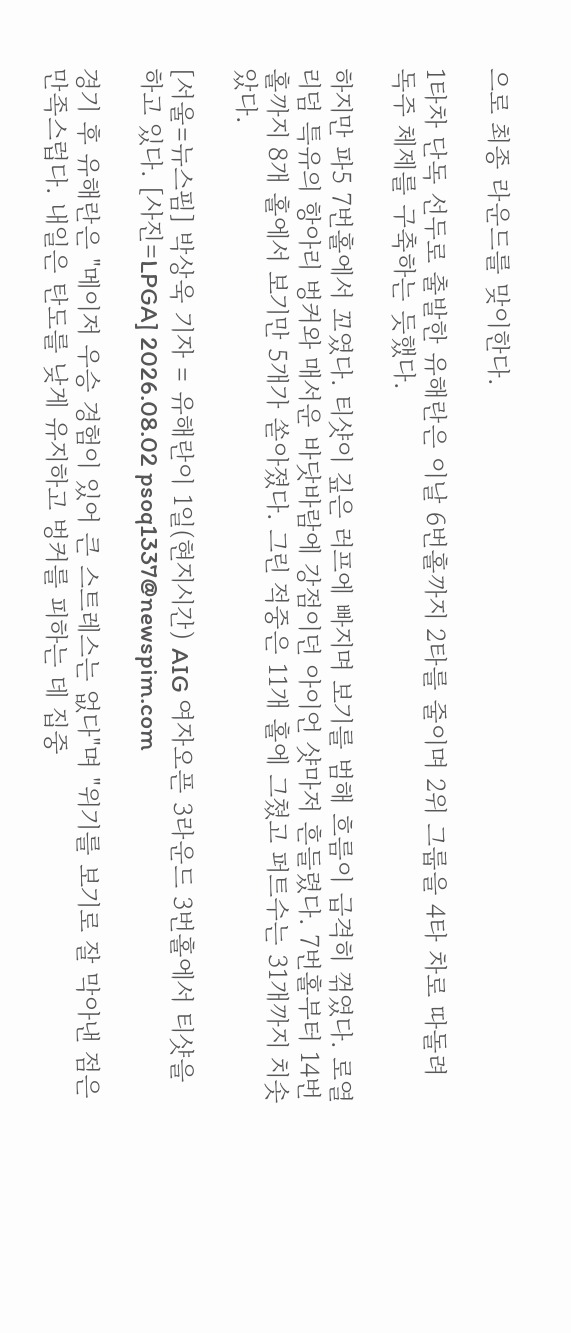으로 최종 라운드를 맞이한다.

1타차 단독 선두로 출발한 유해란은 이날 6번홀까지 2타를 줄이며 2위 그룹을 4타 차로 따돌려 독주 체제를 구축하는 듯했다.

하지만 파5 7번홀에서 꼬였다. 티샷이 깊은 러프에 빠지며 보기를 범해 흐름이 급격히 꺾였다. 로열 리덤 특유의 항아리 벙커와 매서운 바닷바람에 강점이던 아이언 샷마저 흔들렸다. 7번홀부터 14번홀까지 8개 홀에서 보기만 5개가 쏟아졌다. 그린 적중은 11개 홀에 그쳤고 퍼트수는 31개까지 치솟았다.

[서울=뉴스핌] 박상욱 기자 = 유해란이 1일(현지시간) AIG 여자오픈 3라운드 3번홀에서 티샷을 하고 있다. [사진=LPGA] 2026.08.02 psoq1337@newspim.com

경기 후 유해란은 "메이저 우승 경험이 있어 큰 스트레스는 없다"며 "위기를 보기로 잘 막아낸 점은 만족스럽다. 내일은 탄도를 낮게 유지하고 벙커를 피하는 데 집중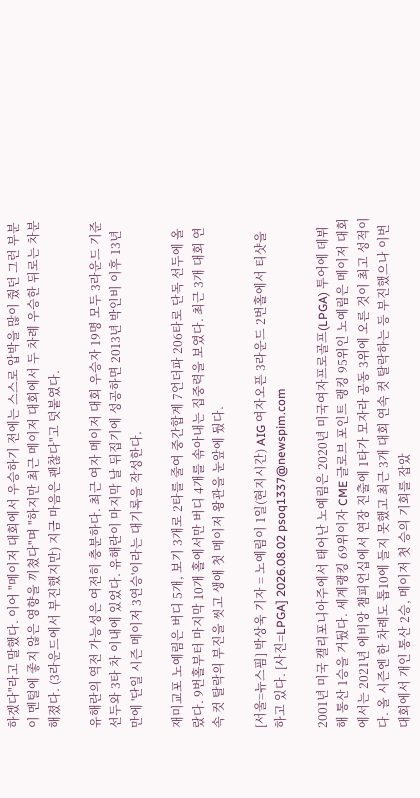하겠다"라고 말했다. 이어 "메이저 대회에서 우승하기 전에는 스스로 압박을 많이 줬던 그런 부분이 멘털에 좋지 않은 영향을 끼쳤다"며 "하지만 최근 메이저 대회에서 두 차례 우승한 뒤로는 차분해졌다. (3라운드에서 부진했지만) 지금 마음은 괜찮다"고 덧붙였다.

유해란의 역전 가능성은 여전히 충분하다. 최근 여자 메이저 대회 우승자 19명 모두 3라운드 기준 선두와 3타 차 이내에 있었다. 유해란이 마지막 날 뒤집기에 성공하면 2013년 박인비 이후 13년 만에 '단일 시즌 메이저 3연승'이라는 대기록을 작성한다.

재미교포 노예림은 버디 5개, 보기 3개로 2타를 줄여 중간합계 7언더파 206타로 단독 선두에 올랐다. 9번홀부터 마지막 10개 홀에서만 버디 4개를 솎아내는 집중력을 보였다. 최근 3개 대회 연속 컷 탈락의 부진을 씻고 생애 첫 메이저 왕관을 눈앞에 뒀다.

[서울=뉴스핌] 박상욱 기자 = 노예림이 1일(현지시간) AIG 여자오픈 3라운드 2번홀에서 티샷을 하고 있다. [사진=LPGA] 2026.08.02 psoq1337@newspim.com

2001년 미국 캘리포니아주에서 태어난 노예림은 2020년 미국여자프로골프(LPGA) 투어에 데뷔해 통산 1승을 거뒀다. 세계랭킹 69위이자 CME 글로브 포인트 랭킹 95위인 노예림은 메이저 대회에서는 2021년 에비앙 챔피언십에서 연장 진출에 1타가 모자라 공동 3위에 오른 것이 최고 성적이다. 올 시즌엔 한 차례도 톱10에 들지 못했고 최근 3개 대회 연속 컷 탈락하는 등 부진했으나 이번 대회에서 개인 통산 2승, 메이저 첫 승의 기회를 잡았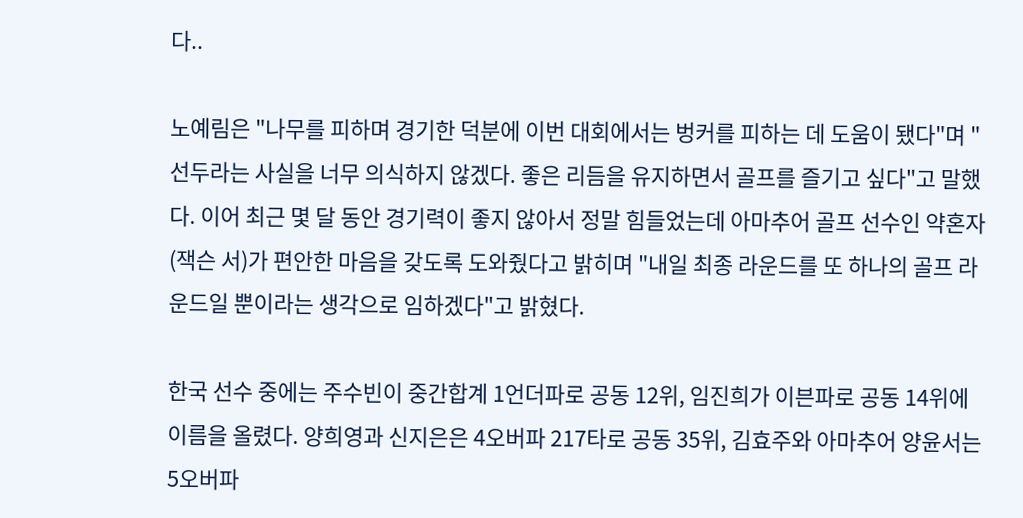다..

노예림은 "나무를 피하며 경기한 덕분에 이번 대회에서는 벙커를 피하는 데 도움이 됐다"며 "선두라는 사실을 너무 의식하지 않겠다. 좋은 리듬을 유지하면서 골프를 즐기고 싶다"고 말했다. 이어 최근 몇 달 동안 경기력이 좋지 않아서 정말 힘들었는데 아마추어 골프 선수인 약혼자(잭슨 서)가 편안한 마음을 갖도록 도와줬다고 밝히며 "내일 최종 라운드를 또 하나의 골프 라운드일 뿐이라는 생각으로 임하겠다"고 밝혔다.

한국 선수 중에는 주수빈이 중간합계 1언더파로 공동 12위, 임진희가 이븐파로 공동 14위에 이름을 올렸다. 양희영과 신지은은 4오버파 217타로 공동 35위, 김효주와 아마추어 양윤서는 5오버파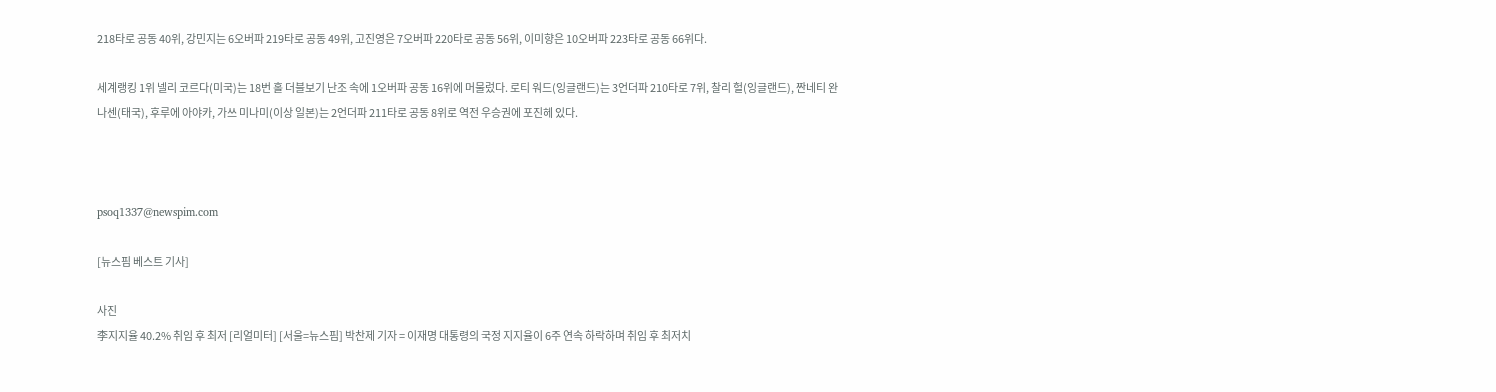218타로 공동 40위, 강민지는 6오버파 219타로 공동 49위, 고진영은 7오버파 220타로 공동 56위, 이미향은 10오버파 223타로 공동 66위다.

세계랭킹 1위 넬리 코르다(미국)는 18번 홀 더블보기 난조 속에 1오버파 공동 16위에 머물렀다. 로티 워드(잉글랜드)는 3언더파 210타로 7위, 찰리 헐(잉글랜드), 짠네티 완나센(태국), 후루에 아야카, 가쓰 미나미(이상 일본)는 2언더파 211타로 공동 8위로 역전 우승권에 포진헤 있다.



psoq1337@newspim.com

[뉴스핌 베스트 기사]

사진
李지지율 40.2% 취임 후 최저 [리얼미터] [서울=뉴스핌] 박찬제 기자 = 이재명 대통령의 국정 지지율이 6주 연속 하락하며 취임 후 최저치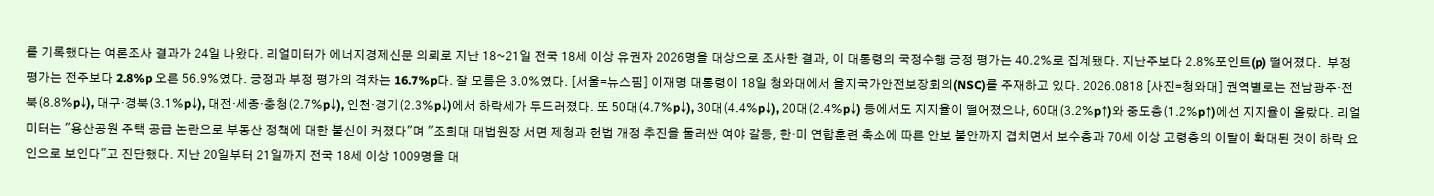를 기록했다는 여론조사 결과가 24일 나왔다. 리얼미터가 에너지경제신문 의뢰로 지난 18~21일 전국 18세 이상 유권자 2026명을 대상으로 조사한 결과, 이 대통령의 국정수행 긍정 평가는 40.2%로 집계됐다. 지난주보다 2.8%포인트(p) 떨어졌다.  부정 평가는 전주보다 2.8%p 오른 56.9%였다. 긍정과 부정 평가의 격차는 16.7%p다. 잘 모름은 3.0%였다. [서울=뉴스핌] 이재명 대통령이 18일 청와대에서 을지국가안전보장회의(NSC)를 주재하고 있다. 2026.0818 [사진=청와대] 권역별로는 전남광주·전북(8.8%p↓), 대구·경북(3.1%p↓), 대전·세종·충청(2.7%p↓), 인천·경기(2.3%p↓)에서 하락세가 두드러졌다. 또 50대(4.7%p↓), 30대(4.4%p↓), 20대(2.4%p↓) 등에서도 지지율이 떨어졌으나, 60대(3.2%p↑)와 중도층(1.2%p↑)에선 지지율이 올랐다. 리얼미터는 "용산공원 주택 공급 논란으로 부동산 정책에 대한 불신이 커졌다"며 "조희대 대법원장 서면 제청과 헌법 개정 추진을 둘러싼 여야 갈등, 한·미 연합훈련 축소에 따른 안보 불안까지 겹치면서 보수층과 70세 이상 고령층의 이탈이 확대된 것이 하락 요인으로 보인다"고 진단했다. 지난 20일부터 21일까지 전국 18세 이상 1009명을 대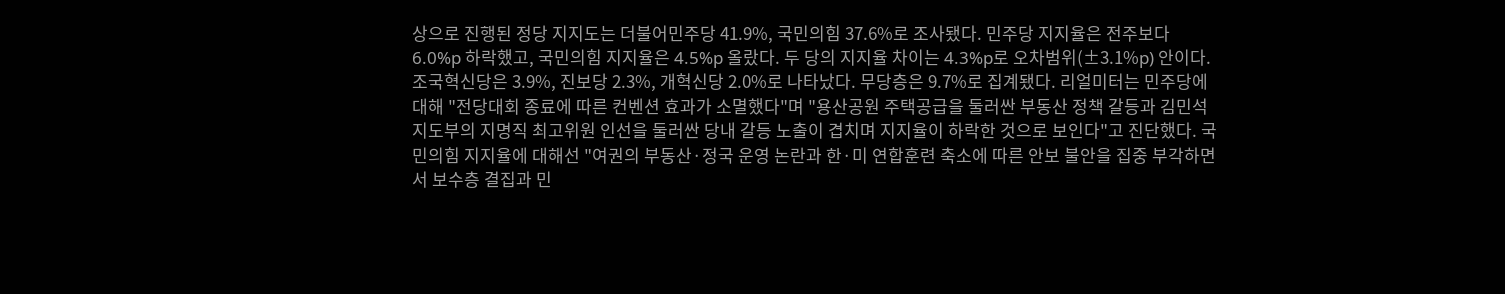상으로 진행된 정당 지지도는 더불어민주당 41.9%, 국민의힘 37.6%로 조사됐다. 민주당 지지율은 전주보다 6.0%p 하락했고, 국민의힘 지지율은 4.5%p 올랐다. 두 당의 지지율 차이는 4.3%p로 오차범위(±3.1%p) 안이다. 조국혁신당은 3.9%, 진보당 2.3%, 개혁신당 2.0%로 나타났다. 무당층은 9.7%로 집계됐다. 리얼미터는 민주당에 대해 "전당대회 종료에 따른 컨벤션 효과가 소멸했다"며 "용산공원 주택공급을 둘러싼 부동산 정책 갈등과 김민석 지도부의 지명직 최고위원 인선을 둘러싼 당내 갈등 노출이 겹치며 지지율이 하락한 것으로 보인다"고 진단했다. 국민의힘 지지율에 대해선 "여권의 부동산·정국 운영 논란과 한·미 연합훈련 축소에 따른 안보 불안을 집중 부각하면서 보수층 결집과 민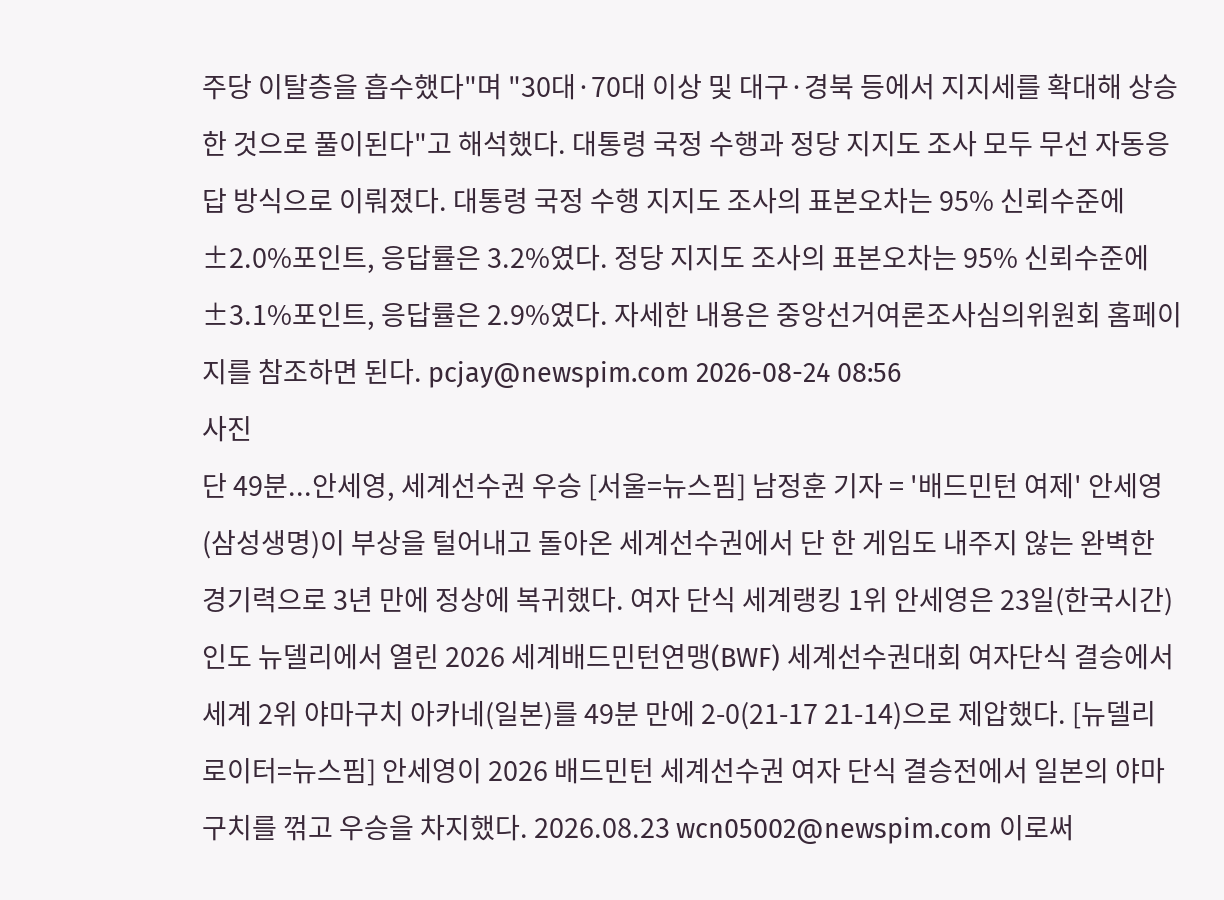주당 이탈층을 흡수했다"며 "30대·70대 이상 및 대구·경북 등에서 지지세를 확대해 상승한 것으로 풀이된다"고 해석했다. 대통령 국정 수행과 정당 지지도 조사 모두 무선 자동응답 방식으로 이뤄졌다. 대통령 국정 수행 지지도 조사의 표본오차는 95% 신뢰수준에 ±2.0%포인트, 응답률은 3.2%였다. 정당 지지도 조사의 표본오차는 95% 신뢰수준에 ±3.1%포인트, 응답률은 2.9%였다. 자세한 내용은 중앙선거여론조사심의위원회 홈페이지를 참조하면 된다. pcjay@newspim.com 2026-08-24 08:56
사진
단 49분...안세영, 세계선수권 우승 [서울=뉴스핌] 남정훈 기자 = '배드민턴 여제' 안세영(삼성생명)이 부상을 털어내고 돌아온 세계선수권에서 단 한 게임도 내주지 않는 완벽한 경기력으로 3년 만에 정상에 복귀했다. 여자 단식 세계랭킹 1위 안세영은 23일(한국시간) 인도 뉴델리에서 열린 2026 세계배드민턴연맹(BWF) 세계선수권대회 여자단식 결승에서 세계 2위 야마구치 아카네(일본)를 49분 만에 2-0(21-17 21-14)으로 제압했다. [뉴델리 로이터=뉴스핌] 안세영이 2026 배드민턴 세계선수권 여자 단식 결승전에서 일본의 야마구치를 꺾고 우승을 차지했다. 2026.08.23 wcn05002@newspim.com 이로써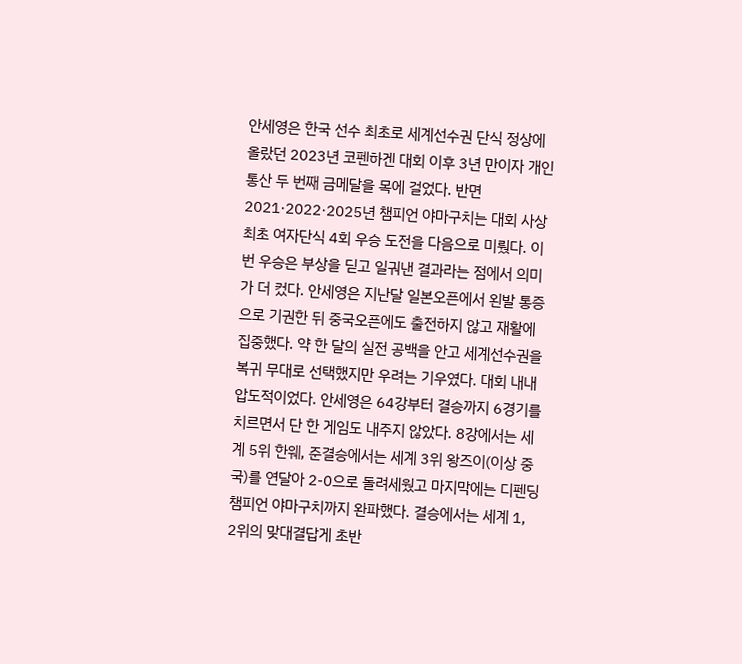안세영은 한국 선수 최초로 세계선수권 단식 정상에 올랐던 2023년 코펜하겐 대회 이후 3년 만이자 개인 통산 두 번째 금메달을 목에 걸었다. 반면 2021·2022·2025년 챔피언 야마구치는 대회 사상 최초 여자단식 4회 우승 도전을 다음으로 미뤘다. 이번 우승은 부상을 딛고 일궈낸 결과라는 점에서 의미가 더 컸다. 안세영은 지난달 일본오픈에서 왼발 통증으로 기권한 뒤 중국오픈에도 출전하지 않고 재활에 집중했다. 약 한 달의 실전 공백을 안고 세계선수권을 복귀 무대로 선택했지만 우려는 기우였다. 대회 내내 압도적이었다. 안세영은 64강부터 결승까지 6경기를 치르면서 단 한 게임도 내주지 않았다. 8강에서는 세계 5위 한웨, 준결승에서는 세계 3위 왕즈이(이상 중국)를 연달아 2-0으로 돌려세웠고 마지막에는 디펜딩 챔피언 야마구치까지 완파했다. 결승에서는 세계 1, 2위의 맞대결답게 초반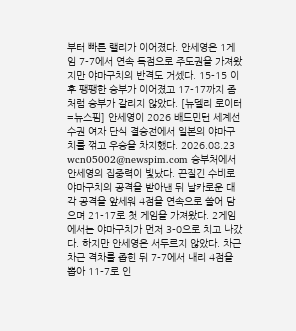부터 빠른 랠리가 이어졌다. 안세영은 1게임 7-7에서 연속 득점으로 주도권을 가져왔지만 야마구치의 반격도 거셌다. 15-15 이후 팽팽한 승부가 이어졌고 17-17까지 좀처럼 승부가 갈리지 않았다. [뉴델리 로이터=뉴스핌] 안세영이 2026 배드민턴 세계선수권 여자 단식 결승전에서 일본의 야마구치를 꺾고 우승을 차지했다. 2026.08.23 wcn05002@newspim.com 승부처에서 안세영의 집중력이 빛났다. 끈질긴 수비로 야마구치의 공격을 받아낸 뒤 날카로운 대각 공격을 앞세워 4점을 연속으로 쓸어 담으며 21-17로 첫 게임을 가져왔다. 2게임에서는 야마구치가 먼저 3-0으로 치고 나갔다. 하지만 안세영은 서두르지 않았다. 차근차근 격차를 좁힌 뒤 7-7에서 내리 4점을 뽑아 11-7로 인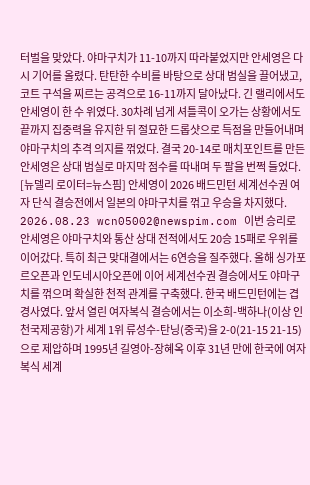터벌을 맞았다. 야마구치가 11-10까지 따라붙었지만 안세영은 다시 기어를 올렸다. 탄탄한 수비를 바탕으로 상대 범실을 끌어냈고, 코트 구석을 찌르는 공격으로 16-11까지 달아났다. 긴 랠리에서도 안세영이 한 수 위였다. 30차례 넘게 셔틀콕이 오가는 상황에서도 끝까지 집중력을 유지한 뒤 절묘한 드롭샷으로 득점을 만들어내며 야마구치의 추격 의지를 꺾었다. 결국 20-14로 매치포인트를 만든 안세영은 상대 범실로 마지막 점수를 따내며 두 팔을 번쩍 들었다. [뉴델리 로이터=뉴스핌] 안세영이 2026 배드민턴 세계선수권 여자 단식 결승전에서 일본의 야마구치를 꺾고 우승을 차지했다. 2026.08.23 wcn05002@newspim.com 이번 승리로 안세영은 야마구치와 통산 상대 전적에서도 20승 15패로 우위를 이어갔다. 특히 최근 맞대결에서는 6연승을 질주했다. 올해 싱가포르오픈과 인도네시아오픈에 이어 세계선수권 결승에서도 야마구치를 꺾으며 확실한 천적 관계를 구축했다. 한국 배드민턴에는 겹경사였다. 앞서 열린 여자복식 결승에서는 이소희-백하나(이상 인천국제공항)가 세계 1위 류성수-탄닝(중국)을 2-0(21-15 21-15)으로 제압하며 1995년 길영아-장혜옥 이후 31년 만에 한국에 여자복식 세계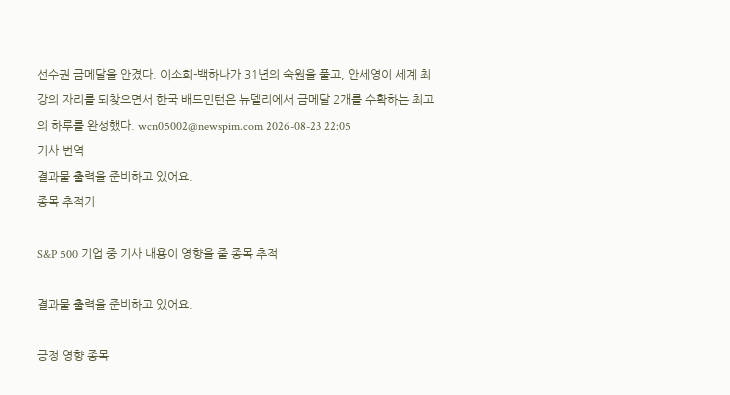선수권 금메달을 안겼다. 이소희-백하나가 31년의 숙원을 풀고, 안세영이 세계 최강의 자리를 되찾으면서 한국 배드민턴은 뉴델리에서 금메달 2개를 수확하는 최고의 하루를 완성했다. wcn05002@newspim.com 2026-08-23 22:05
기사 번역
결과물 출력을 준비하고 있어요.
종목 추적기

S&P 500 기업 중 기사 내용이 영향을 줄 종목 추적

결과물 출력을 준비하고 있어요.

긍정 영향 종목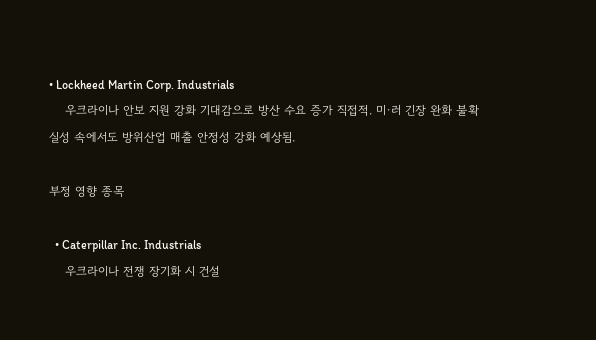• Lockheed Martin Corp. Industrials
    우크라이나 안보 지원 강화 기대감으로 방산 수요 증가 직접적. 미·러 긴장 완화 불확실성 속에서도 방위산업 매출 안정성 강화 예상됨.

부정 영향 종목

  • Caterpillar Inc. Industrials
    우크라이나 전쟁 장기화 시 건설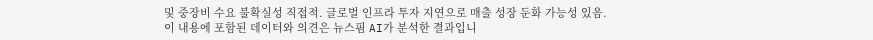및 중장비 수요 불확실성 직접적. 글로벌 인프라 투자 지연으로 매출 성장 둔화 가능성 있음.
이 내용에 포함된 데이터와 의견은 뉴스핌 AI가 분석한 결과입니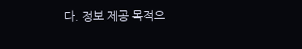다. 정보 제공 목적으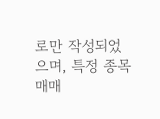로만 작성되었으며, 특정 종목 매매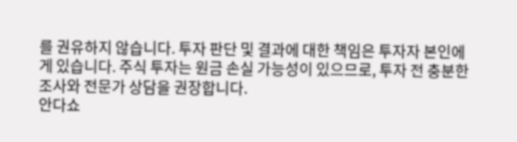를 권유하지 않습니다. 투자 판단 및 결과에 대한 책임은 투자자 본인에게 있습니다. 주식 투자는 원금 손실 가능성이 있으므로, 투자 전 충분한 조사와 전문가 상담을 권장합니다.
안다쇼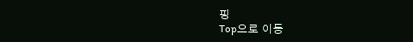핑
Top으로 이동